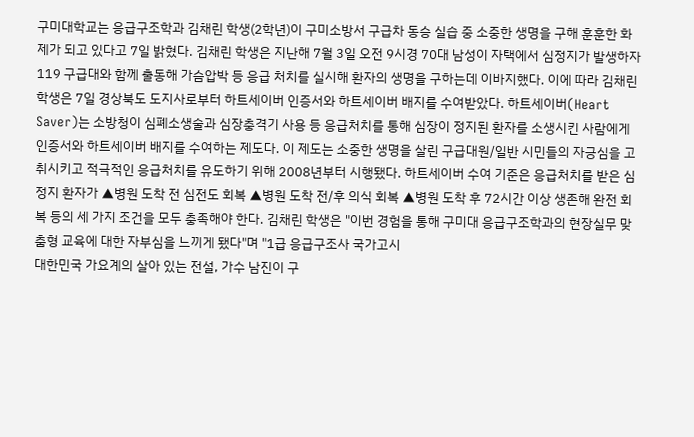구미대학교는 응급구조학과 김채린 학생(2학년)이 구미소방서 구급차 동승 실습 중 소중한 생명을 구해 훈훈한 화제가 되고 있다고 7일 밝혔다. 김채린 학생은 지난해 7월 3일 오전 9시경 70대 남성이 자택에서 심정지가 발생하자 119 구급대와 함께 출동해 가슴압박 등 응급 처치를 실시해 환자의 생명을 구하는데 이바지했다. 이에 따라 김채린 학생은 7일 경상북도 도지사로부터 하트세이버 인증서와 하트세이버 배지를 수여받았다. 하트세이버(Heart Saver)는 소방청이 심폐소생술과 심장충격기 사용 등 응급처치를 통해 심장이 정지된 환자를 소생시킨 사람에게 인증서와 하트세이버 배지를 수여하는 제도다. 이 제도는 소중한 생명을 살린 구급대원/일반 시민들의 자긍심을 고취시키고 적극적인 응급처치를 유도하기 위해 2008년부터 시행됐다. 하트세이버 수여 기준은 응급처치를 받은 심정지 환자가 ▲병원 도착 전 심전도 회복 ▲병원 도착 전/후 의식 회복 ▲병원 도착 후 72시간 이상 생존해 완전 회복 등의 세 가지 조건을 모두 충족해야 한다. 김채린 학생은 "이번 경험을 통해 구미대 응급구조학과의 현장실무 맞춤형 교육에 대한 자부심을 느끼게 됐다"며 "1급 응급구조사 국가고시
대한민국 가요계의 살아 있는 전설, 가수 남진이 구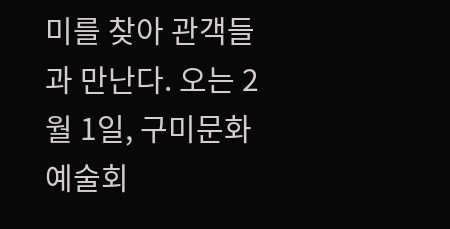미를 찾아 관객들과 만난다. 오는 2월 1일, 구미문화예술회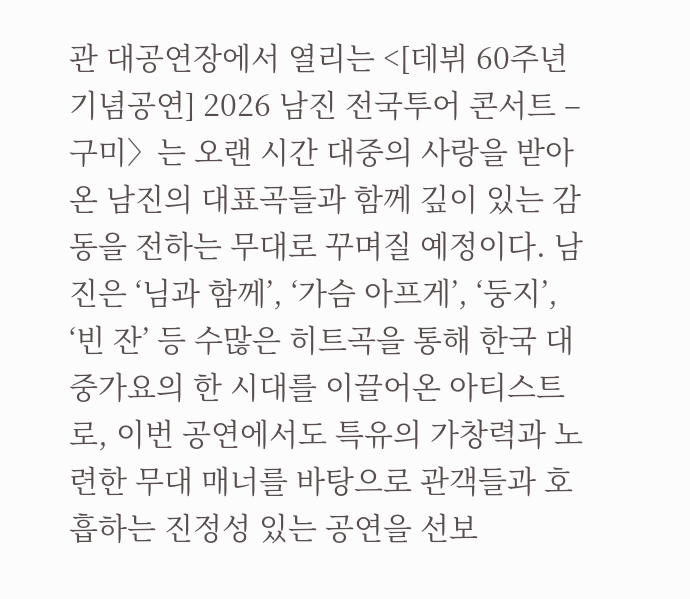관 대공연장에서 열리는 <[데뷔 60주년 기념공연] 2026 남진 전국투어 콘서트 – 구미〉는 오랜 시간 대중의 사랑을 받아온 남진의 대표곡들과 함께 깊이 있는 감동을 전하는 무대로 꾸며질 예정이다. 남진은 ‘님과 함께’, ‘가슴 아프게’, ‘둥지’, ‘빈 잔’ 등 수많은 히트곡을 통해 한국 대중가요의 한 시대를 이끌어온 아티스트로, 이번 공연에서도 특유의 가창력과 노련한 무대 매너를 바탕으로 관객들과 호흡하는 진정성 있는 공연을 선보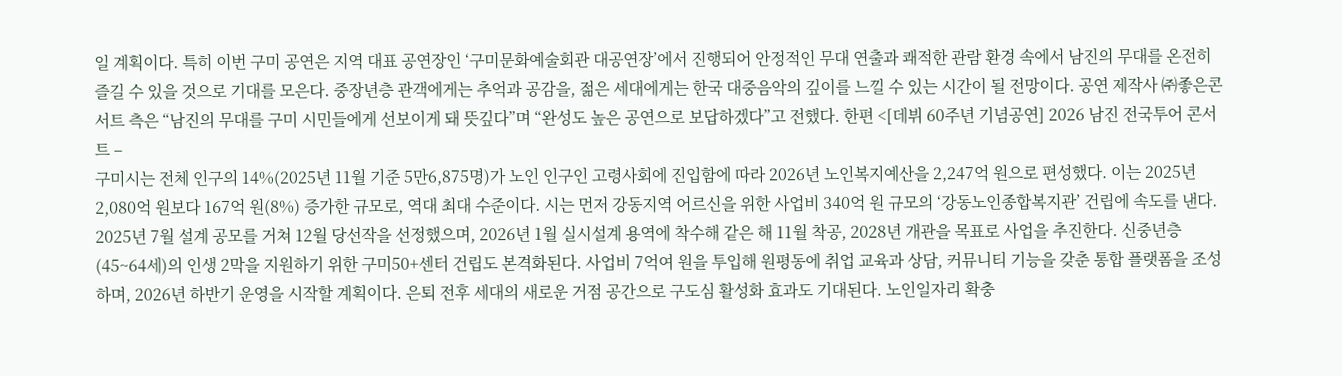일 계획이다. 특히 이번 구미 공연은 지역 대표 공연장인 ‘구미문화예술회관 대공연장’에서 진행되어 안정적인 무대 연출과 쾌적한 관람 환경 속에서 남진의 무대를 온전히 즐길 수 있을 것으로 기대를 모은다. 중장년층 관객에게는 추억과 공감을, 젊은 세대에게는 한국 대중음악의 깊이를 느낄 수 있는 시간이 될 전망이다. 공연 제작사 ㈜좋은콘서트 측은 “남진의 무대를 구미 시민들에게 선보이게 돼 뜻깊다”며 “완성도 높은 공연으로 보답하겠다”고 전했다. 한편 <[데뷔 60주년 기념공연] 2026 남진 전국투어 콘서트 –
구미시는 전체 인구의 14%(2025년 11월 기준 5만6,875명)가 노인 인구인 고령사회에 진입함에 따라 2026년 노인복지예산을 2,247억 원으로 편성했다. 이는 2025년 2,080억 원보다 167억 원(8%) 증가한 규모로, 역대 최대 수준이다. 시는 먼저 강동지역 어르신을 위한 사업비 340억 원 규모의 ‘강동노인종합복지관’ 건립에 속도를 낸다. 2025년 7월 설계 공모를 거쳐 12월 당선작을 선정했으며, 2026년 1월 실시설계 용역에 착수해 같은 해 11월 착공, 2028년 개관을 목표로 사업을 추진한다. 신중년층(45~64세)의 인생 2막을 지원하기 위한 구미50+센터 건립도 본격화된다. 사업비 7억여 원을 투입해 원평동에 취업 교육과 상담, 커뮤니티 기능을 갖춘 통합 플랫폼을 조성하며, 2026년 하반기 운영을 시작할 계획이다. 은퇴 전후 세대의 새로운 거점 공간으로 구도심 활성화 효과도 기대된다. 노인일자리 확충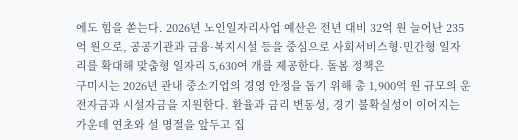에도 힘을 쏟는다. 2026년 노인일자리사업 예산은 전년 대비 32억 원 늘어난 235억 원으로, 공공기관과 금융·복지시설 등을 중심으로 사회서비스형·민간형 일자리를 확대해 맞춤형 일자리 5,630여 개를 제공한다. 돌봄 정책은
구미시는 2026년 관내 중소기업의 경영 안정을 돕기 위해 총 1,900억 원 규모의 운전자금과 시설자금을 지원한다. 환율과 금리 변동성, 경기 불확실성이 이어지는 가운데 연초와 설 명절을 앞두고 집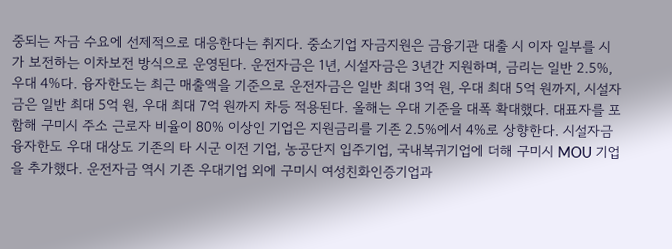중되는 자금 수요에 선제적으로 대응한다는 취지다. 중소기업 자금지원은 금융기관 대출 시 이자 일부를 시가 보전하는 이차보전 방식으로 운영된다. 운전자금은 1년, 시설자금은 3년간 지원하며, 금리는 일반 2.5%, 우대 4%다. 융자한도는 최근 매출액을 기준으로 운전자금은 일반 최대 3억 원, 우대 최대 5억 원까지, 시설자금은 일반 최대 5억 원, 우대 최대 7억 원까지 차등 적용된다. 올해는 우대 기준을 대폭 확대했다. 대표자를 포함해 구미시 주소 근로자 비율이 80% 이상인 기업은 지원금리를 기존 2.5%에서 4%로 상향한다. 시설자금 융자한도 우대 대상도 기존의 타 시군 이전 기업, 농공단지 입주기업, 국내복귀기업에 더해 구미시 MOU 기업을 추가했다. 운전자금 역시 기존 우대기업 외에 구미시 여성친화인증기업과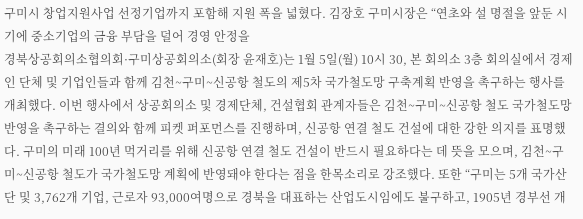구미시 창업지원사업 선정기업까지 포함해 지원 폭을 넓혔다. 김장호 구미시장은 “연초와 설 명절을 앞둔 시기에 중소기업의 금융 부담을 덜어 경영 안정을
경북상공회의소협의회·구미상공회의소(회장 윤재호)는 1월 5일(월) 10시 30, 본 회의소 3층 회의실에서 경제인 단체 및 기업인들과 함께 김천~구미~신공항 철도의 제5차 국가철도망 구축계획 반영을 촉구하는 행사를 개최했다. 이번 행사에서 상공회의소 및 경제단체, 건설협회 관계자들은 김천~구미~신공항 철도 국가철도망 반영을 촉구하는 결의와 함께 피켓 퍼포먼스를 진행하며, 신공항 연결 철도 건설에 대한 강한 의지를 표명했다. 구미의 미래 100년 먹거리를 위해 신공항 연결 철도 건설이 반드시 필요하다는 데 뜻을 모으며, 김천~구미~신공항 철도가 국가철도망 계획에 반영돼야 한다는 점을 한목소리로 강조했다. 또한 “구미는 5개 국가산단 및 3,762개 기업, 근로자 93,000여명으로 경북을 대표하는 산업도시임에도 불구하고, 1905년 경부선 개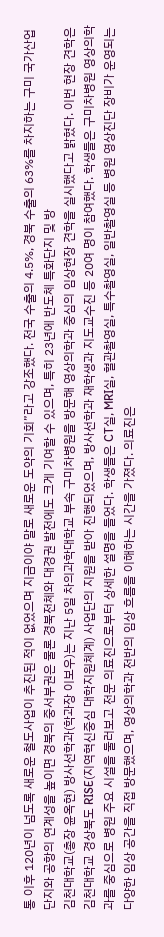통 이후 120년이 넘도록 새로운 철도사업이 추진된 적이 없었으며 지금이야 말로 새로운 도약의 기회”라고 강조했다. 전국 수출의 4.5%, 경북 수출의 63%를 차지하는 구미 국가산업단지와 공항의 연계성을 높이면 경북의 중서부권은 물론 경북전체와 대경권 발전에도 크게 기여할 수 있으며, 특히 23년에 반도체 특화단지 및 방
김천대학교(총장 윤옥현) 방사선학과(학과장 이보우)는 지난 5일 차의과학대학교 부속 구미차병원을 방문해 영상의학과 중심의 임상현장 견학을 실시했다고 밝혔다. 이번 현장 견학은 김천대학교 경상북도 RISE(지역혁신중심 대학지원체계) 사업단의 지원을 받아 진행되었으며, 방사선학과 재학생과 지도교수진 등 20여 명이 참여했다. 학생들은 구미차병원 영상의학과를 중심으로 병원 주요 시설을 둘러보고 전문 의료진으로부터 상세한 설명을 들었다. 학생들은 CT실, MRI실, 혈관촬영실, 특수촬영실, 일반촬영실 등 병원 영상진단 장비가 운영되는 다양한 임상 공간을 직접 방문했으며, 영상의학과 전반의 임상 흐름을 이해하는 시간을 가졌다. 의료진은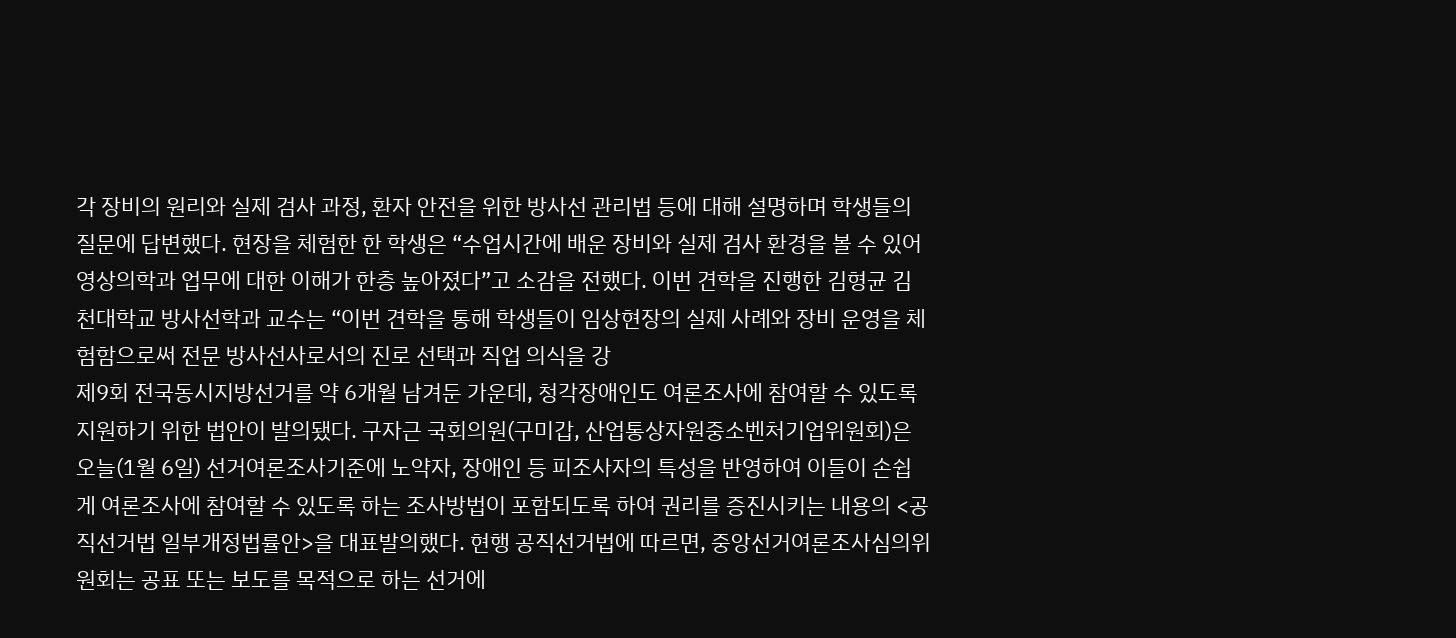각 장비의 원리와 실제 검사 과정, 환자 안전을 위한 방사선 관리법 등에 대해 설명하며 학생들의 질문에 답변했다. 현장을 체험한 한 학생은 “수업시간에 배운 장비와 실제 검사 환경을 볼 수 있어 영상의학과 업무에 대한 이해가 한층 높아졌다”고 소감을 전했다. 이번 견학을 진행한 김형균 김천대학교 방사선학과 교수는 “이번 견학을 통해 학생들이 임상현장의 실제 사례와 장비 운영을 체험함으로써 전문 방사선사로서의 진로 선택과 직업 의식을 강
제9회 전국동시지방선거를 약 6개월 남겨둔 가운데, 청각장애인도 여론조사에 참여할 수 있도록 지원하기 위한 법안이 발의됐다. 구자근 국회의원(구미갑, 산업통상자원중소벤처기업위원회)은 오늘(1월 6일) 선거여론조사기준에 노약자, 장애인 등 피조사자의 특성을 반영하여 이들이 손쉽게 여론조사에 참여할 수 있도록 하는 조사방법이 포함되도록 하여 권리를 증진시키는 내용의 <공직선거법 일부개정법률안>을 대표발의했다. 현행 공직선거법에 따르면, 중앙선거여론조사심의위원회는 공표 또는 보도를 목적으로 하는 선거에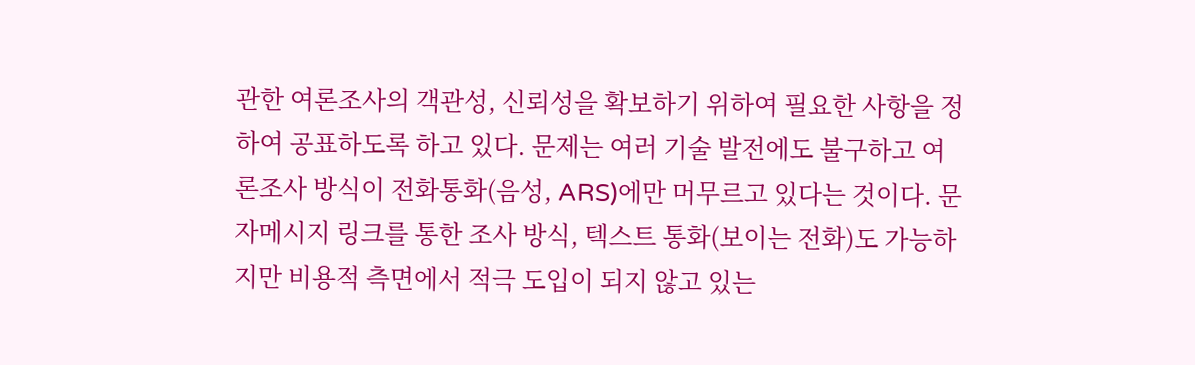관한 여론조사의 객관성, 신뢰성을 확보하기 위하여 필요한 사항을 정하여 공표하도록 하고 있다. 문제는 여러 기술 발전에도 불구하고 여론조사 방식이 전화통화(음성, ARS)에만 머무르고 있다는 것이다. 문자메시지 링크를 통한 조사 방식, 텍스트 통화(보이는 전화)도 가능하지만 비용적 측면에서 적극 도입이 되지 않고 있는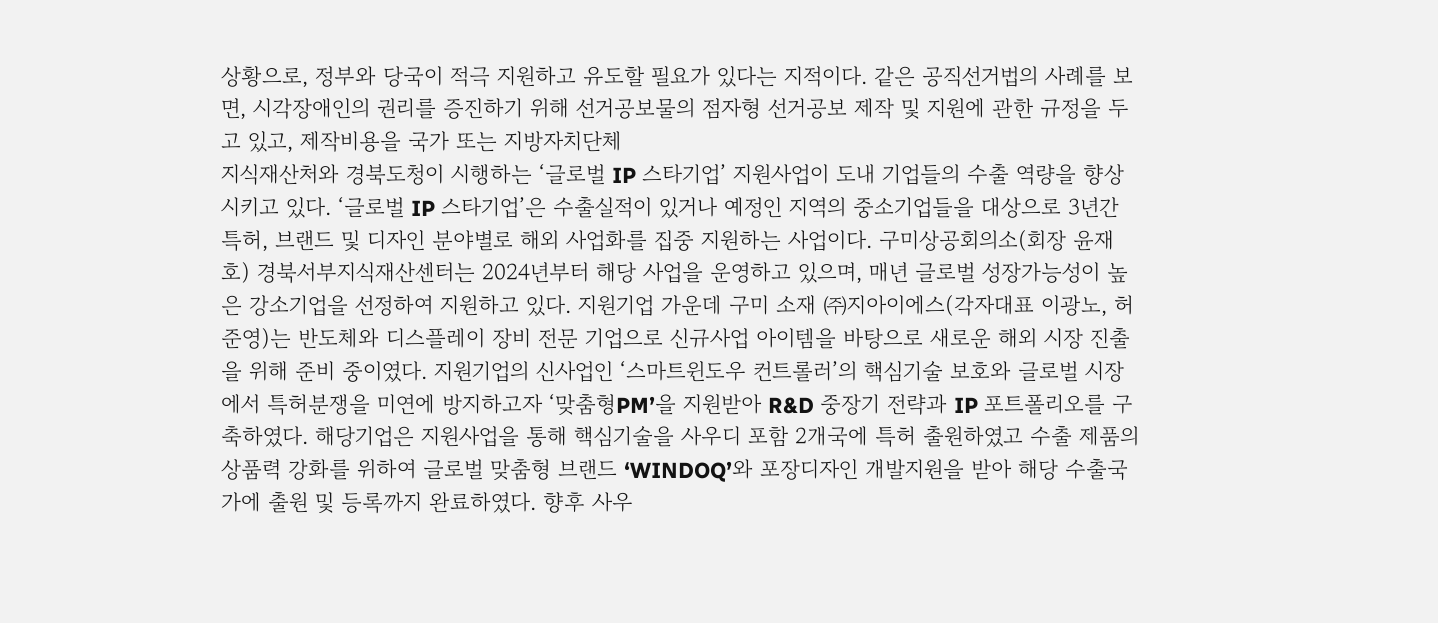상황으로, 정부와 당국이 적극 지원하고 유도할 필요가 있다는 지적이다. 같은 공직선거법의 사례를 보면, 시각장애인의 권리를 증진하기 위해 선거공보물의 점자형 선거공보 제작 및 지원에 관한 규정을 두고 있고, 제작비용을 국가 또는 지방자치단체
지식재산처와 경북도청이 시행하는 ‘글로벌 IP 스타기업’ 지원사업이 도내 기업들의 수출 역량을 향상시키고 있다. ‘글로벌 IP 스타기업’은 수출실적이 있거나 예정인 지역의 중소기업들을 대상으로 3년간 특허, 브랜드 및 디자인 분야별로 해외 사업화를 집중 지원하는 사업이다. 구미상공회의소(회장 윤재호) 경북서부지식재산센터는 2024년부터 해당 사업을 운영하고 있으며, 매년 글로벌 성장가능성이 높은 강소기업을 선정하여 지원하고 있다. 지원기업 가운데 구미 소재 ㈜지아이에스(각자대표 이광노, 허준영)는 반도체와 디스플레이 장비 전문 기업으로 신규사업 아이템을 바탕으로 새로운 해외 시장 진출을 위해 준비 중이였다. 지원기업의 신사업인 ‘스마트윈도우 컨트롤러’의 핵심기술 보호와 글로벌 시장에서 특허분쟁을 미연에 방지하고자 ‘맞춤형PM’을 지원받아 R&D 중장기 전략과 IP 포트폴리오를 구축하였다. 해당기업은 지원사업을 통해 핵심기술을 사우디 포함 2개국에 특허 출원하였고 수출 제품의 상품력 강화를 위하여 글로벌 맞춤형 브랜드 ‘WINDOQ’와 포장디자인 개발지원을 받아 해당 수출국가에 출원 및 등록까지 완료하였다. 향후 사우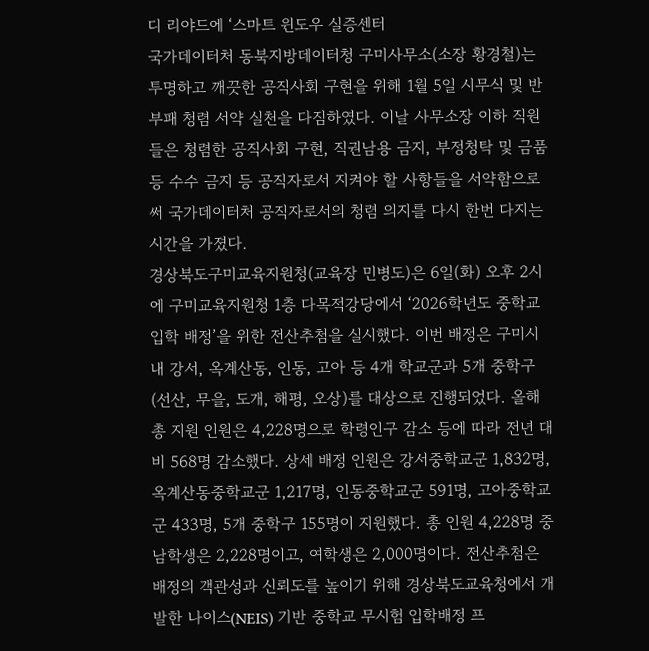디 리야드에 ‘스마트 윈도우 실증센터
국가데이터처 동북지방데이터청 구미사무소(소장 황경철)는 투명하고 깨끗한 공직사회 구현을 위해 1월 5일 시무식 및 반부패 청렴 서약 실천을 다짐하였다. 이날 사무소장 이하 직원들은 청렴한 공직사회 구현, 직권남용 금지, 부정청탁 및 금품 등 수수 금지 등 공직자로서 지켜야 할 사항들을 서약함으로써 국가데이터처 공직자로서의 청렴 의지를 다시 한번 다지는 시간을 가졌다.
경상북도구미교육지원청(교육장 민병도)은 6일(화) 오후 2시에 구미교육지원청 1층 다목적강당에서 ‘2026학년도 중학교 입학 배정’을 위한 전산추첨을 실시했다. 이번 배정은 구미시 내 강서, 옥계산동, 인동, 고아 등 4개 학교군과 5개 중학구(선산, 무을, 도개, 해평, 오상)를 대상으로 진행되었다. 올해 총 지원 인원은 4,228명으로 학령인구 감소 등에 따라 전년 대비 568명 감소했다. 상세 배정 인원은 강서중학교군 1,832명, 옥계산동중학교군 1,217명, 인동중학교군 591명, 고아중학교군 433명, 5개 중학구 155명이 지원했다. 총 인원 4,228명 중 남학생은 2,228명이고, 여학생은 2,000명이다. 전산추첨은 배정의 객관성과 신뢰도를 높이기 위해 경상북도교육청에서 개발한 나이스(NEIS) 기반 중학교 무시험 입학배정 프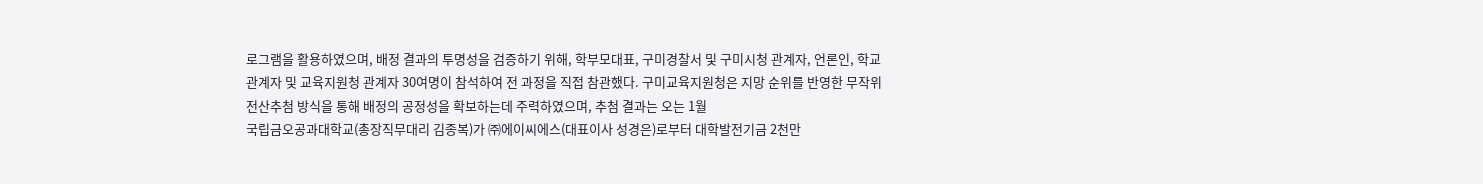로그램을 활용하였으며, 배정 결과의 투명성을 검증하기 위해, 학부모대표, 구미경찰서 및 구미시청 관계자, 언론인, 학교관계자 및 교육지원청 관계자 30여명이 참석하여 전 과정을 직접 참관했다. 구미교육지원청은 지망 순위를 반영한 무작위 전산추첨 방식을 통해 배정의 공정성을 확보하는데 주력하였으며, 추첨 결과는 오는 1월
국립금오공과대학교(총장직무대리 김종복)가 ㈜에이씨에스(대표이사 성경은)로부터 대학발전기금 2천만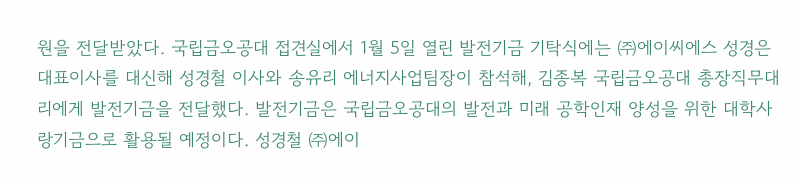원을 전달받았다. 국립금오공대 접견실에서 1월 5일 열린 발전기금 기탁식에는 ㈜에이씨에스 성경은 대표이사를 대신해 성경철 이사와 송유리 에너지사업팀장이 참석해, 김종복 국립금오공대 총장직무대리에게 발전기금을 전달했다. 발전기금은 국립금오공대의 발전과 미래 공학인재 양성을 위한 대학사랑기금으로 활용될 예정이다. 성경철 ㈜에이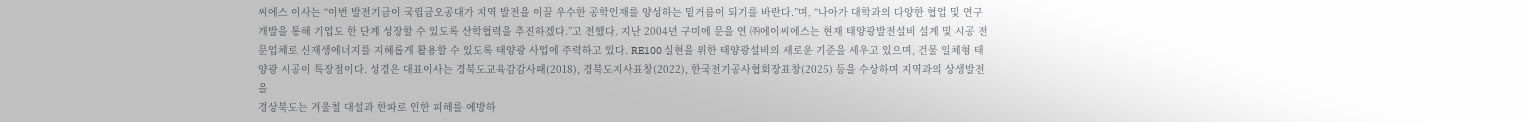씨에스 이사는 “이번 발전기금이 국립금오공대가 지역 발전을 이끌 우수한 공학인재를 양성하는 밑거름이 되기를 바란다.”며, “나아가 대학과의 다양한 협업 및 연구 개발을 통해 기업도 한 단계 성장할 수 있도록 산학협력을 추진하겠다.”고 전했다. 지난 2004년 구미에 문을 연 ㈜에이씨에스는 현재 태양광발전설비 설계 및 시공 전문업체로 신재생에너지를 지혜롭게 활용할 수 있도록 태양광 사업에 주력하고 있다. RE100 실현을 위한 태양광설비의 새로운 기준을 세우고 있으며, 건물 일체형 태양광 시공이 특장점이다. 성경은 대표이사는 경북도교육감감사패(2018), 경북도지사표창(2022), 한국전기공사협회장표창(2025) 등을 수상하며 지역과의 상생발전을
경상북도는 겨울철 대설과 한파로 인한 피해를 예방하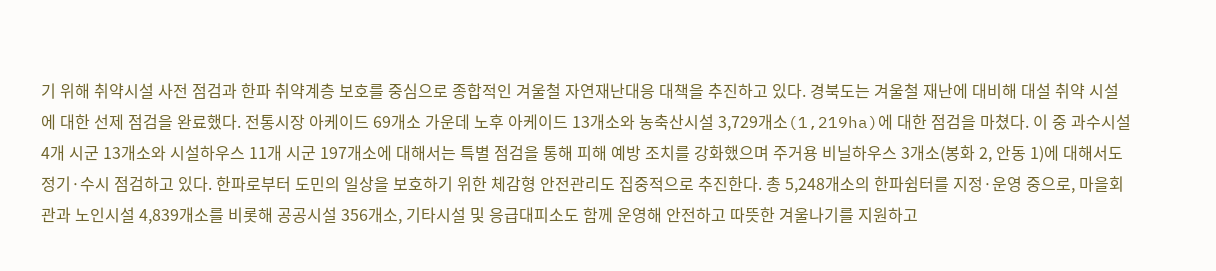기 위해 취약시설 사전 점검과 한파 취약계층 보호를 중심으로 종합적인 겨울철 자연재난대응 대책을 추진하고 있다. 경북도는 겨울철 재난에 대비해 대설 취약 시설에 대한 선제 점검을 완료했다. 전통시장 아케이드 69개소 가운데 노후 아케이드 13개소와 농축산시설 3,729개소(1,219ha)에 대한 점검을 마쳤다. 이 중 과수시설 4개 시군 13개소와 시설하우스 11개 시군 197개소에 대해서는 특별 점검을 통해 피해 예방 조치를 강화했으며 주거용 비닐하우스 3개소(봉화 2, 안동 1)에 대해서도 정기·수시 점검하고 있다. 한파로부터 도민의 일상을 보호하기 위한 체감형 안전관리도 집중적으로 추진한다. 총 5,248개소의 한파쉼터를 지정·운영 중으로, 마을회관과 노인시설 4,839개소를 비롯해 공공시설 356개소, 기타시설 및 응급대피소도 함께 운영해 안전하고 따뜻한 겨울나기를 지원하고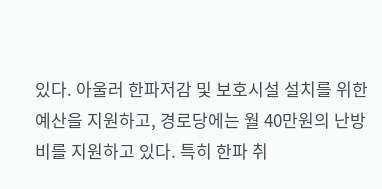있다. 아울러 한파저감 및 보호시설 설치를 위한 예산을 지원하고, 경로당에는 월 40만원의 난방비를 지원하고 있다. 특히 한파 취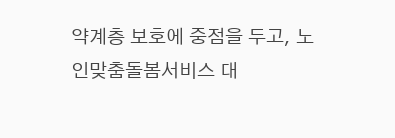약계층 보호에 중점을 두고, 노인맞춤돌봄서비스 대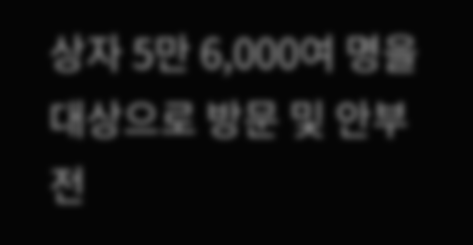상자 5만 6,000여 명을 대상으로 방문 및 안부 전